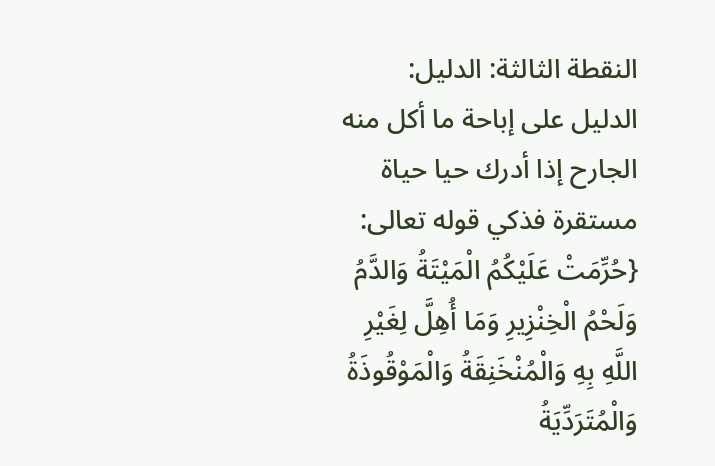النقطة الثالثة: الدليل:
الدليل على إباحة ما أكل منه الجارح إذا أدرك حيا حياة مستقرة فذكي قوله تعالى: {حُرِّمَتْ عَلَيْكُمُ الْمَيْتَةُ وَالدَّمُ وَلَحْمُ الْخِنْزِيرِ وَمَا أُهِلَّ لِغَيْرِ اللَّهِ بِهِ وَالْمُنْخَنِقَةُ وَالْمَوْقُوذَةُ وَالْمُتَرَدِّيَةُ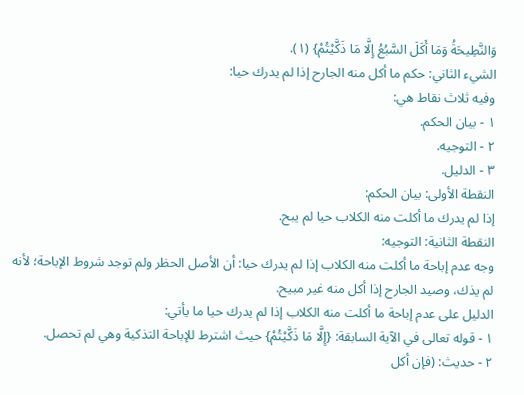وَالنَّطِيحَةُ وَمَا أَكَلَ السَّبُعُ إِلَّا مَا ذَكَّيْتُمْ} (١).
الشيء الثاني: حكم ما أكل منه الجارح إذا لم يدرك حيا:
وفيه ثلاث نقاط هي:
١ - بيان الحكم.
٢ - التوجيه.
٣ - الدليل.
النقطة الأولى: بيان الحكم:
إذا لم يدرك ما أكلت منه الكلاب حيا لم يبح.
النقطة الثانية: التوجيه:
وجه عدم إباحة ما أكلت منه الكلاب إذا لم يدرك حيا: أن الأصل الحظر ولم توجد شروط الإباحة؛ لأنه لم يذك، وصيد الجارح إذا أكل منه غير مبيح.
الدليل على عدم إباحة ما أكلت منه الكلاب إذا لم يدرك حيا ما يأتي:
١ - قوله تعالى في الآية السابقة: {إِلَّا مَا ذَكَّيْتُمْ} حيث اشترط للإباحة التذكية وهي لم تحصل.
٢ - حديث: (فإن أكل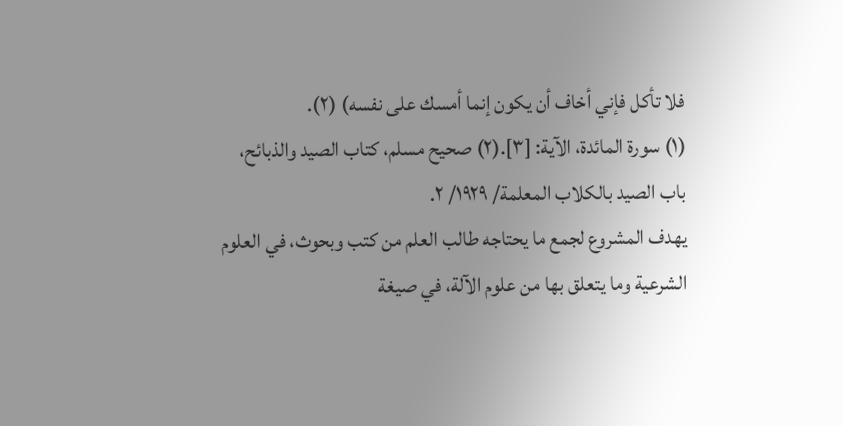فلا تأكل فإني أخاف أن يكون إنما أمسك على نفسه) (٢).
(١) سورة المائدة، الآية: [٣].(٢) صحيح مسلم، كتاب الصيد والذبائح، باب الصيد بالكلاب المعلمة/ ١٩٢٩/ ٢.
يهدف المشروع لجمع ما يحتاجه طالب العلم من كتب وبحوث، في العلوم الشرعية وما يتعلق بها من علوم الآلة، في صيغة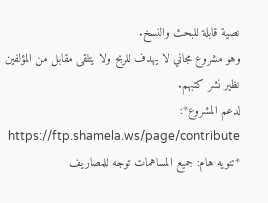نصية قابلة للبحث والنسخ.
وهو مشروع مجاني لا يهدف للربح ولا يتلقى مقابل من المؤلفين نظير نشر كتبهم.
لدعم المشروع*: https://ftp.shamela.ws/page/contribute
*تنويه هام: جميع المساهمات توجه للمصاريف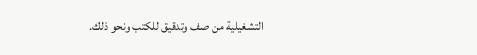التشغيلية من صف وتدقيق للكتب ونحو ذلك.